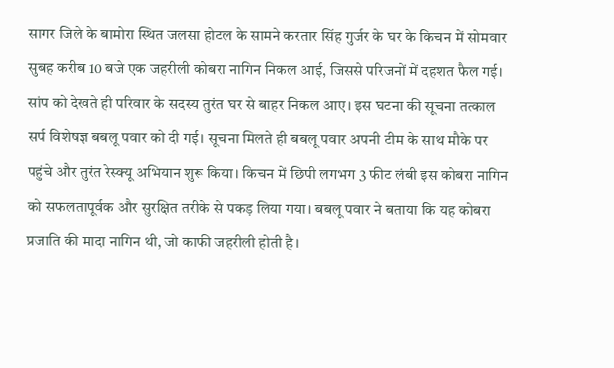सागर जिले के बामोरा स्थित जलसा होटल के सामने करतार सिंह गुर्जर के घर के किचन में सोमवार सुबह करीब 10 बजे एक जहरीली कोबरा नागिन निकल आई, जिससे परिजनों में दहशत फैल गई। सांप को देखते ही परिवार के सदस्य तुरंत घर से बाहर निकल आए। इस घटना की सूचना तत्काल सर्प विशेषज्ञ बबलू पवार को दी गई। सूचना मिलते ही बबलू पवार अपनी टीम के साथ मौके पर पहुंचे और तुरंत रेस्क्यू अभियान शुरू किया। किचन में छिपी लगभग 3 फीट लंबी इस कोबरा नागिन को सफलतापूर्वक और सुरक्षित तरीके से पकड़ लिया गया। बबलू पवार ने बताया कि यह कोबरा प्रजाति की मादा नागिन थी, जो काफी जहरीली होती है।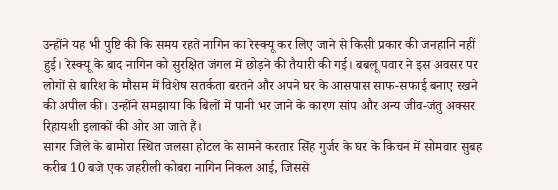उन्होंने यह भी पुष्टि की कि समय रहते नागिन का रेस्क्यू कर लिए जाने से किसी प्रकार की जनहानि नहीं हुई। रेस्क्यू के बाद नागिन को सुरक्षित जंगल में छोड़ने की तैयारी की गई। बबलू पवार ने इस अवसर पर लोगों से बारिश के मौसम में विशेष सतर्कता बरतने और अपने घर के आसपास साफ-सफाई बनाए रखने की अपील की। उन्होंने समझाया कि बिलों में पानी भर जाने के कारण सांप और अन्य जीव-जंतु अक्सर रिहायशी इलाकों की ओर आ जाते हैं।
सागर जिले के बामोरा स्थित जलसा होटल के सामने करतार सिंह गुर्जर के घर के किचन में सोमवार सुबह करीब 10 बजे एक जहरीली कोबरा नागिन निकल आई, जिससे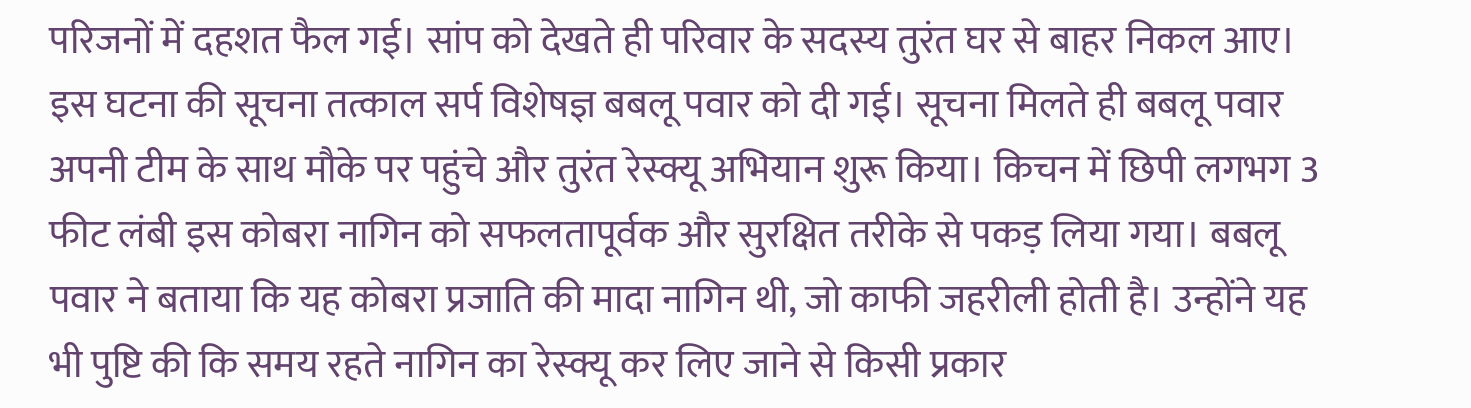परिजनों में दहशत फैल गई। सांप को देखते ही परिवार के सदस्य तुरंत घर से बाहर निकल आए। इस घटना की सूचना तत्काल सर्प विशेषज्ञ बबलू पवार को दी गई। सूचना मिलते ही बबलू पवार अपनी टीम के साथ मौके पर पहुंचे और तुरंत रेस्क्यू अभियान शुरू किया। किचन में छिपी लगभग 3 फीट लंबी इस कोबरा नागिन को सफलतापूर्वक और सुरक्षित तरीके से पकड़ लिया गया। बबलू पवार ने बताया कि यह कोबरा प्रजाति की मादा नागिन थी, जो काफी जहरीली होती है। उन्होंने यह भी पुष्टि की कि समय रहते नागिन का रेस्क्यू कर लिए जाने से किसी प्रकार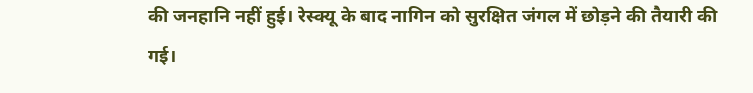की जनहानि नहीं हुई। रेस्क्यू के बाद नागिन को सुरक्षित जंगल में छोड़ने की तैयारी की गई।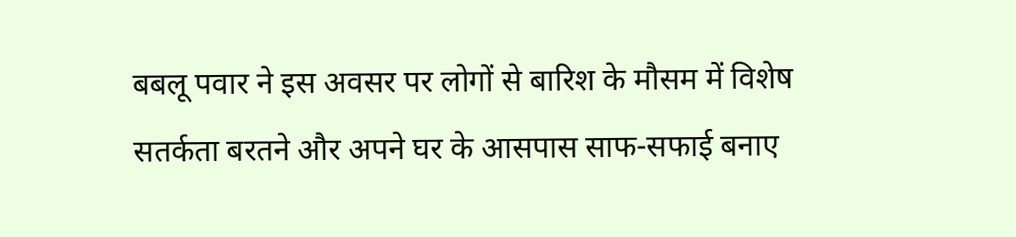बबलू पवार ने इस अवसर पर लोगों से बारिश के मौसम में विशेष सतर्कता बरतने और अपने घर के आसपास साफ-सफाई बनाए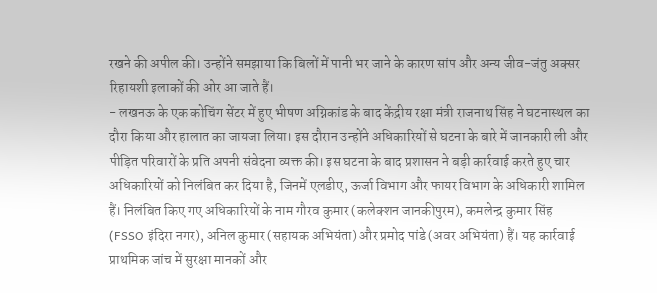रखने की अपील की। उन्होंने समझाया कि बिलों में पानी भर जाने के कारण सांप और अन्य जीव-जंतु अक्सर रिहायशी इलाकों की ओर आ जाते हैं।
- लखनऊ के एक कोचिंग सेंटर में हुए भीषण अग्निकांड के बाद केंद्रीय रक्षा मंत्री राजनाथ सिंह ने घटनास्थल का दौरा किया और हालात का जायजा लिया। इस दौरान उन्होंने अधिकारियों से घटना के बारे में जानकारी ली और पीड़ित परिवारों के प्रति अपनी संवेदना व्यक्त की। इस घटना के बाद प्रशासन ने बड़ी कार्रवाई करते हुए चार अधिकारियों को निलंबित कर दिया है, जिनमें एलडीए, ऊर्जा विभाग और फायर विभाग के अधिकारी शामिल हैं। निलंबित किए गए अधिकारियों के नाम गौरव कुमार (कलेक्शन जानकीपुरम), कमलेन्द्र कुमार सिंह (FSSO इंदिरा नगर), अनिल कुमार (सहायक अभियंता) और प्रमोद पांडे (अवर अभियंता) हैं। यह कार्रवाई प्राथमिक जांच में सुरक्षा मानकों और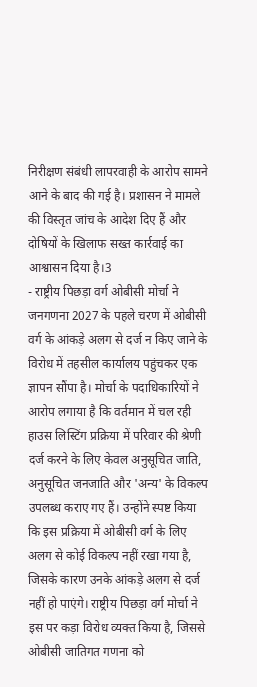निरीक्षण संबंधी लापरवाही के आरोप सामने आने के बाद की गई है। प्रशासन ने मामले की विस्तृत जांच के आदेश दिए हैं और दोषियों के खिलाफ सख्त कार्रवाई का आश्वासन दिया है।3
- राष्ट्रीय पिछड़ा वर्ग ओबीसी मोर्चा ने जनगणना 2027 के पहले चरण में ओबीसी वर्ग के आंकड़े अलग से दर्ज न किए जाने के विरोध में तहसील कार्यालय पहुंचकर एक ज्ञापन सौंपा है। मोर्चा के पदाधिकारियों ने आरोप लगाया है कि वर्तमान में चल रही हाउस लिस्टिंग प्रक्रिया में परिवार की श्रेणी दर्ज करने के लिए केवल अनुसूचित जाति, अनुसूचित जनजाति और 'अन्य' के विकल्प उपलब्ध कराए गए हैं। उन्होंने स्पष्ट किया कि इस प्रक्रिया में ओबीसी वर्ग के लिए अलग से कोई विकल्प नहीं रखा गया है, जिसके कारण उनके आंकड़े अलग से दर्ज नहीं हो पाएंगे। राष्ट्रीय पिछड़ा वर्ग मोर्चा ने इस पर कड़ा विरोध व्यक्त किया है, जिससे ओबीसी जातिगत गणना को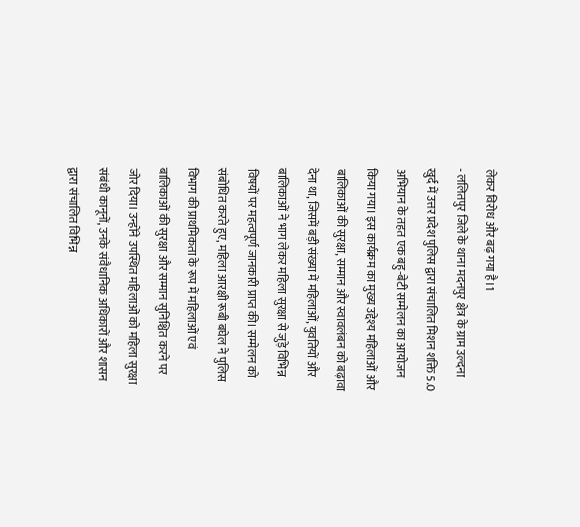लेकर विरोध और बढ़ गया है।1
- ललितपुर जिले के थाना मदनपुर क्षेत्र के ग्राम उल्दना खुर्द में उत्तर प्रदेश पुलिस द्वारा संचालित मिशन शक्ति 5.0 अभियान के तहत एक बहु-बेटी सम्मेलन का आयोजन किया गया। इस कार्यक्रम का मुख्य उद्देश्य महिलाओं और बालिकाओं की सुरक्षा, सम्मान और स्वावलंबन को बढ़ावा देना था, जिसमें बड़ी संख्या में महिलाओं, युवतियों और बालिकाओं ने भाग लेकर महिला सुरक्षा से जुड़े विभिन्न विषयों पर महत्वपूर्ण जानकारी प्राप्त की। सम्मेलन को संबोधित करते हुए, महिला आरक्षी रूबी बघेल ने पुलिस विभाग की प्राथमिकता के रूप में महिलाओं एवं बालिकाओं की सुरक्षा और सम्मान सुनिश्चित करने पर जोर दिया। उन्होंने उपस्थित महिलाओं को महिला सुरक्षा संबंधी कानूनों, उनके संवैधानिक अधिकारों और शासन द्वारा संचालित विभिन्न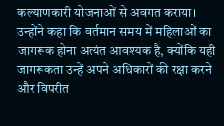कल्याणकारी योजनाओं से अवगत कराया। उन्होंने कहा कि वर्तमान समय में महिलाओं का जागरूक होना अत्यंत आवश्यक है, क्योंकि यही जागरूकता उन्हें अपने अधिकारों की रक्षा करने और विपरीत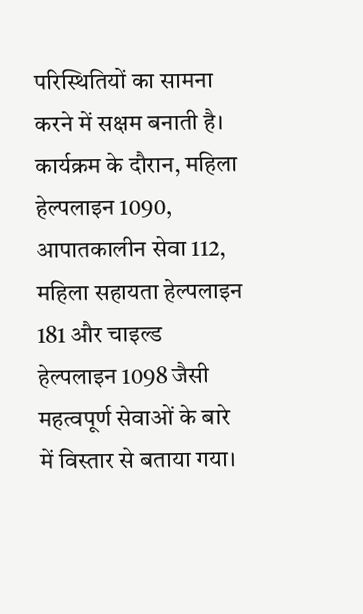परिस्थितियों का सामना करने में सक्षम बनाती है। कार्यक्रम के दौरान, महिला हेल्पलाइन 1090, आपातकालीन सेवा 112, महिला सहायता हेल्पलाइन 181 और चाइल्ड हेल्पलाइन 1098 जैसी महत्वपूर्ण सेवाओं के बारे में विस्तार से बताया गया।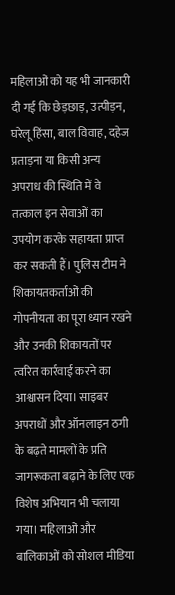महिलाओं को यह भी जानकारी दी गई कि छेड़छाड़, उत्पीड़न, घरेलू हिंसा, बाल विवाह, दहेज प्रताड़ना या किसी अन्य अपराध की स्थिति में वे तत्काल इन सेवाओं का उपयोग करके सहायता प्राप्त कर सकती हैं। पुलिस टीम ने शिकायतकर्ताओं की गोपनीयता का पूरा ध्यान रखने और उनकी शिकायतों पर त्वरित कार्रवाई करने का आश्वासन दिया। साइबर अपराधों और ऑनलाइन ठगी के बढ़ते मामलों के प्रति जागरूकता बढ़ाने के लिए एक विशेष अभियान भी चलाया गया। महिलाओं और बालिकाओं को सोशल मीडिया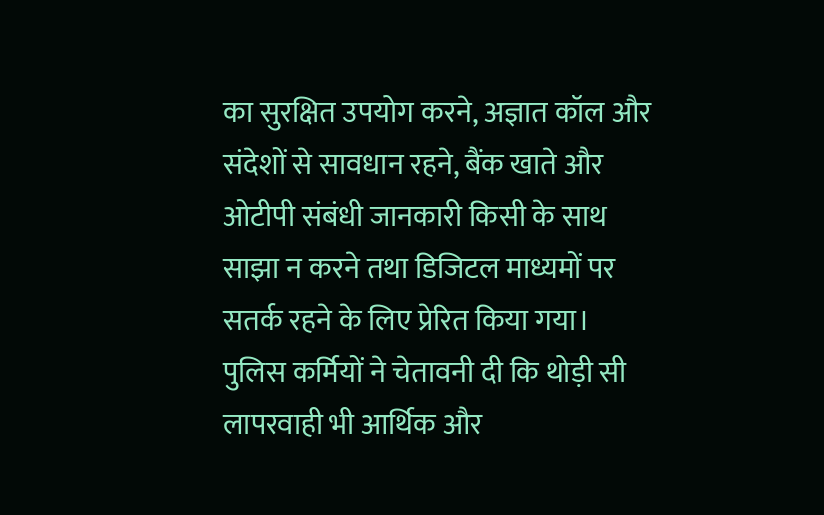का सुरक्षित उपयोग करने, अज्ञात कॉल और संदेशों से सावधान रहने, बैंक खाते और ओटीपी संबंधी जानकारी किसी के साथ साझा न करने तथा डिजिटल माध्यमों पर सतर्क रहने के लिए प्रेरित किया गया। पुलिस कर्मियों ने चेतावनी दी कि थोड़ी सी लापरवाही भी आर्थिक और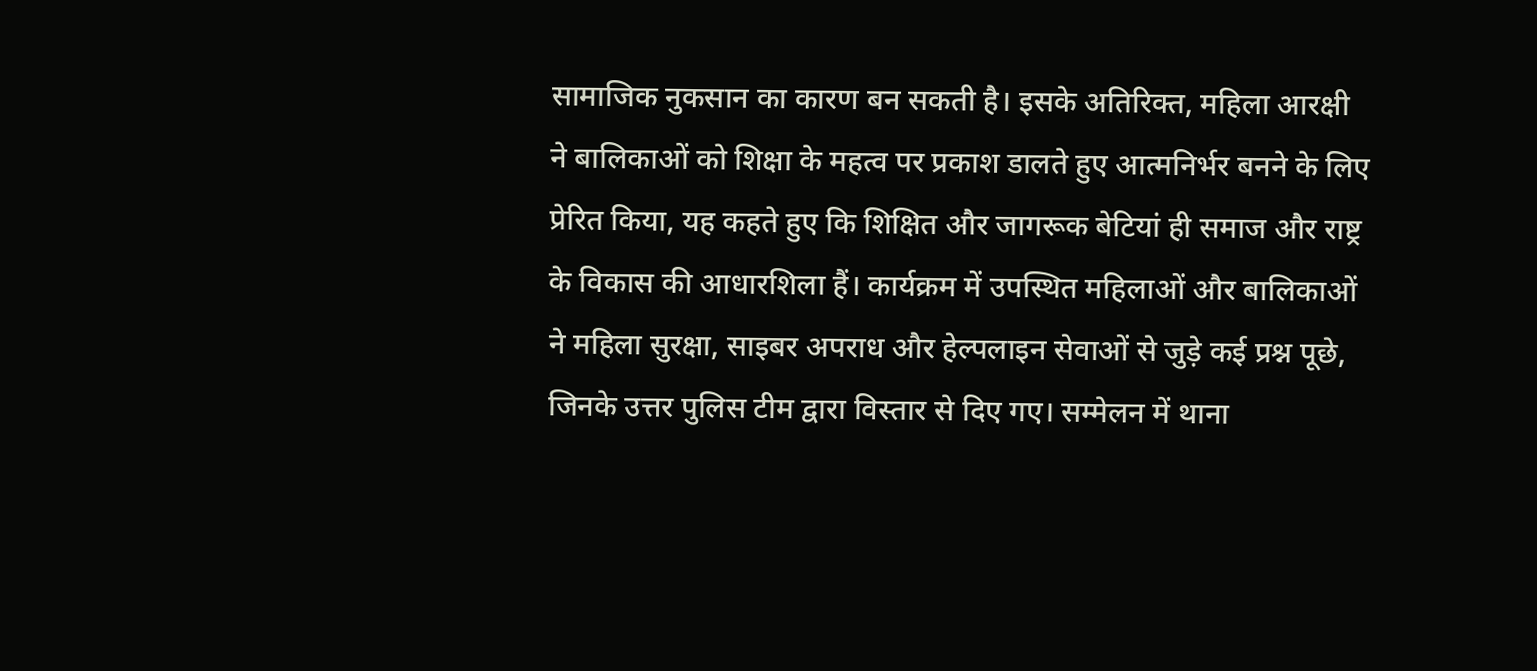सामाजिक नुकसान का कारण बन सकती है। इसके अतिरिक्त, महिला आरक्षी ने बालिकाओं को शिक्षा के महत्व पर प्रकाश डालते हुए आत्मनिर्भर बनने के लिए प्रेरित किया, यह कहते हुए कि शिक्षित और जागरूक बेटियां ही समाज और राष्ट्र के विकास की आधारशिला हैं। कार्यक्रम में उपस्थित महिलाओं और बालिकाओं ने महिला सुरक्षा, साइबर अपराध और हेल्पलाइन सेवाओं से जुड़े कई प्रश्न पूछे, जिनके उत्तर पुलिस टीम द्वारा विस्तार से दिए गए। सम्मेलन में थाना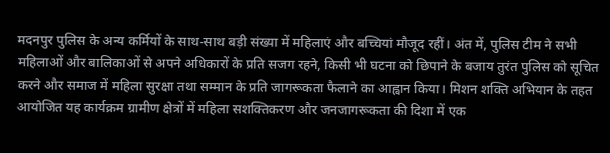मदनपुर पुलिस के अन्य कर्मियों के साथ-साथ बड़ी संख्या में महिलाएं और बच्चियां मौजूद रहीं। अंत में, पुलिस टीम ने सभी महिलाओं और बालिकाओं से अपने अधिकारों के प्रति सजग रहने, किसी भी घटना को छिपाने के बजाय तुरंत पुलिस को सूचित करने और समाज में महिला सुरक्षा तथा सम्मान के प्रति जागरूकता फैलाने का आह्वान किया। मिशन शक्ति अभियान के तहत आयोजित यह कार्यक्रम ग्रामीण क्षेत्रों में महिला सशक्तिकरण और जनजागरूकता की दिशा में एक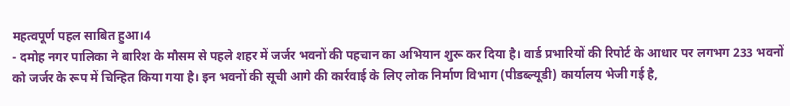महत्वपूर्ण पहल साबित हुआ।4
- दमोह नगर पालिका ने बारिश के मौसम से पहले शहर में जर्जर भवनों की पहचान का अभियान शुरू कर दिया है। वार्ड प्रभारियों की रिपोर्ट के आधार पर लगभग 233 भवनों को जर्जर के रूप में चिन्हित किया गया है। इन भवनों की सूची आगे की कार्रवाई के लिए लोक निर्माण विभाग (पीडब्ल्यूडी) कार्यालय भेजी गई है,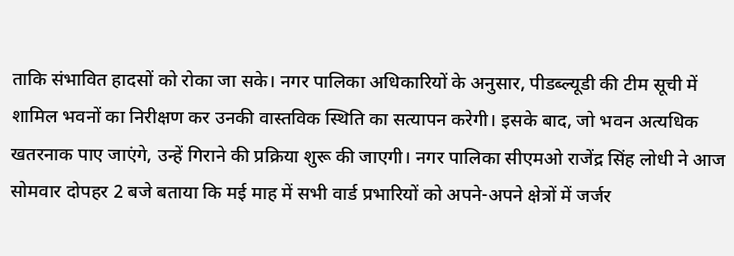ताकि संभावित हादसों को रोका जा सके। नगर पालिका अधिकारियों के अनुसार, पीडब्ल्यूडी की टीम सूची में शामिल भवनों का निरीक्षण कर उनकी वास्तविक स्थिति का सत्यापन करेगी। इसके बाद, जो भवन अत्यधिक खतरनाक पाए जाएंगे, उन्हें गिराने की प्रक्रिया शुरू की जाएगी। नगर पालिका सीएमओ राजेंद्र सिंह लोधी ने आज सोमवार दोपहर 2 बजे बताया कि मई माह में सभी वार्ड प्रभारियों को अपने-अपने क्षेत्रों में जर्जर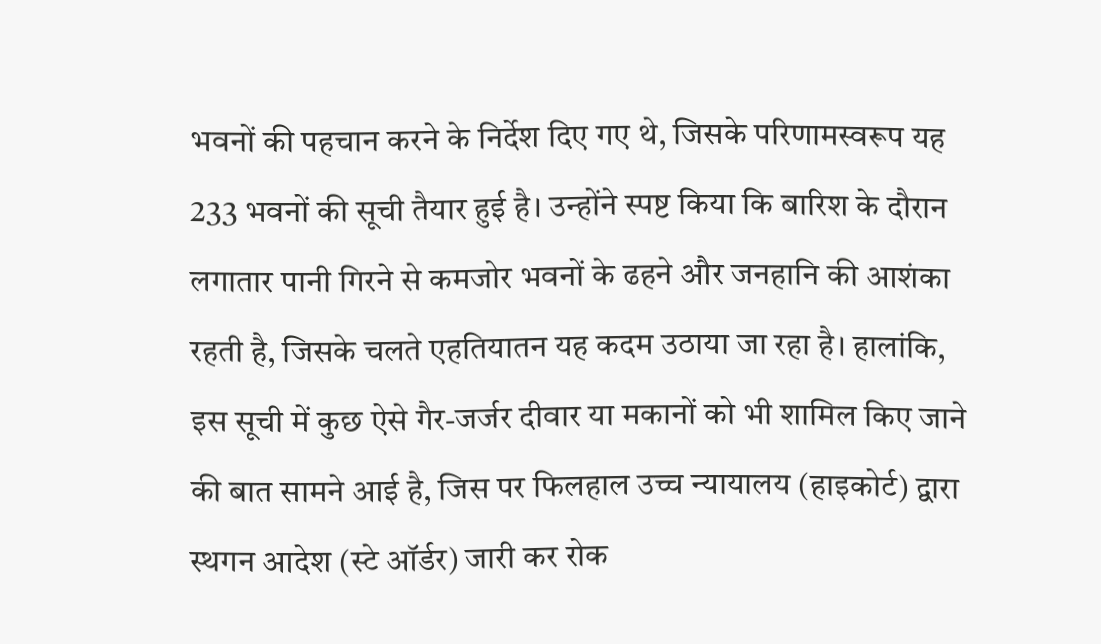भवनों की पहचान करने के निर्देश दिए गए थे, जिसके परिणामस्वरूप यह 233 भवनों की सूची तैयार हुई है। उन्होंने स्पष्ट किया कि बारिश के दौरान लगातार पानी गिरने से कमजोर भवनों के ढहने और जनहानि की आशंका रहती है, जिसके चलते एहतियातन यह कदम उठाया जा रहा है। हालांकि, इस सूची में कुछ ऐसे गैर-जर्जर दीवार या मकानों को भी शामिल किए जाने की बात सामने आई है, जिस पर फिलहाल उच्च न्यायालय (हाइकोर्ट) द्वारा स्थगन आदेश (स्टे ऑर्डर) जारी कर रोक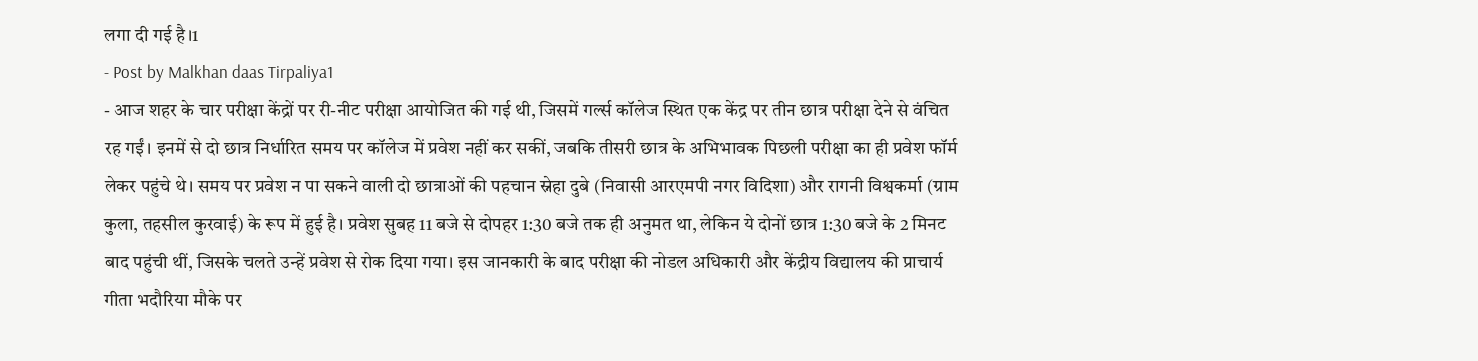लगा दी गई है।1
- Post by Malkhan daas Tirpaliya1
- आज शहर के चार परीक्षा केंद्रों पर री-नीट परीक्षा आयोजित की गई थी, जिसमें गर्ल्स कॉलेज स्थित एक केंद्र पर तीन छात्र परीक्षा देने से वंचित रह गईं। इनमें से दो छात्र निर्धारित समय पर कॉलेज में प्रवेश नहीं कर सकीं, जबकि तीसरी छात्र के अभिभावक पिछली परीक्षा का ही प्रवेश फॉर्म लेकर पहुंचे थे। समय पर प्रवेश न पा सकने वाली दो छात्राओं की पहचान स्नेहा दुबे (निवासी आरएमपी नगर विदिशा) और रागनी विश्वकर्मा (ग्राम कुला, तहसील कुरवाई) के रूप में हुई है। प्रवेश सुबह 11 बजे से दोपहर 1:30 बजे तक ही अनुमत था, लेकिन ये दोनों छात्र 1:30 बजे के 2 मिनट बाद पहुंची थीं, जिसके चलते उन्हें प्रवेश से रोक दिया गया। इस जानकारी के बाद परीक्षा की नोडल अधिकारी और केंद्रीय विद्यालय की प्राचार्य गीता भदौरिया मौके पर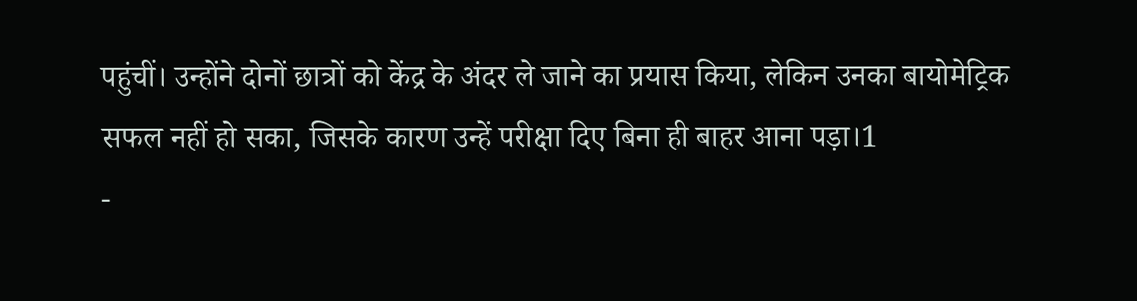पहुंचीं। उन्होंने दोनों छात्रों को केंद्र के अंदर ले जाने का प्रयास किया, लेकिन उनका बायोमेट्रिक सफल नहीं हो सका, जिसके कारण उन्हें परीक्षा दिए बिना ही बाहर आना पड़ा।1
-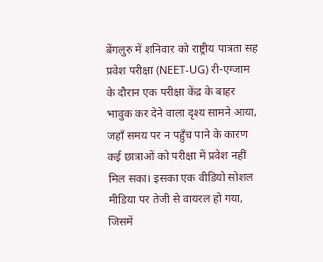बेंगलुरु में शनिवार को राष्ट्रीय पात्रता सह प्रवेश परीक्षा (NEET-UG) री-एग्जाम के दौरान एक परीक्षा केंद्र के बाहर भावुक कर देने वाला दृश्य सामने आया, जहाँ समय पर न पहुँच पाने के कारण कई छात्राओं को परीक्षा में प्रवेश नहीं मिल सका। इसका एक वीडियो सोशल मीडिया पर तेजी से वायरल हो गया, जिसमें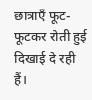छात्राएँ फूट-फूटकर रोती हुई दिखाई दे रही हैं।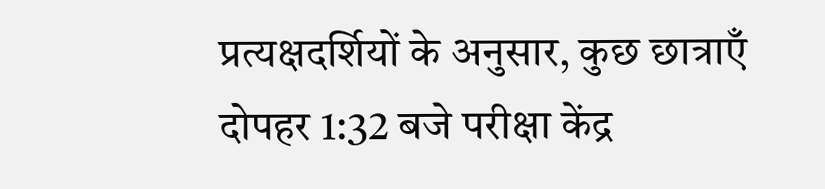प्रत्यक्षदर्शियों के अनुसार, कुछ छात्राएँ दोपहर 1:32 बजे परीक्षा केंद्र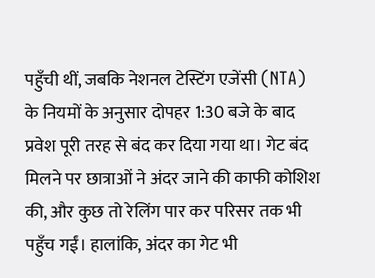पहुँची थीं, जबकि नेशनल टेस्टिंग एजेंसी (NTA) के नियमों के अनुसार दोपहर 1:30 बजे के बाद प्रवेश पूरी तरह से बंद कर दिया गया था। गेट बंद मिलने पर छात्राओं ने अंदर जाने की काफी कोशिश की, और कुछ तो रेलिंग पार कर परिसर तक भी पहुँच गईं। हालांकि, अंदर का गेट भी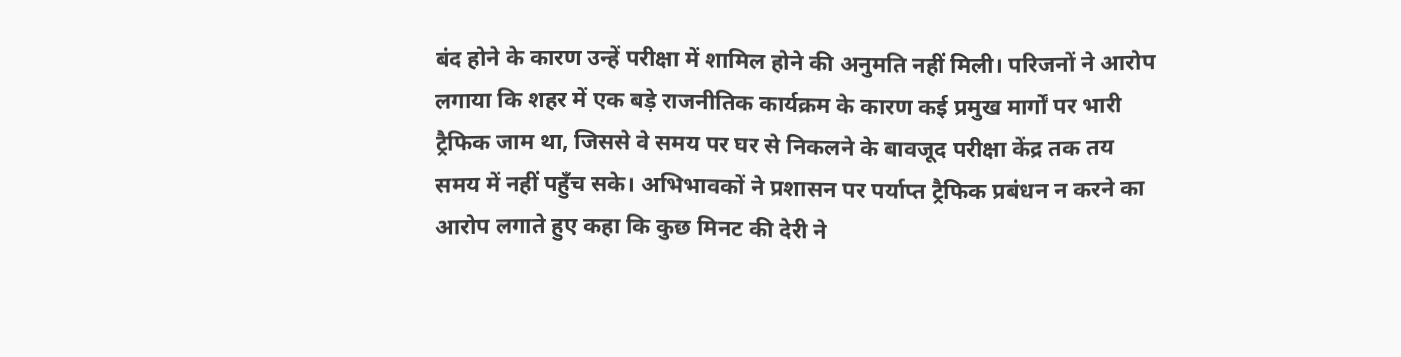बंद होने के कारण उन्हें परीक्षा में शामिल होने की अनुमति नहीं मिली। परिजनों ने आरोप लगाया कि शहर में एक बड़े राजनीतिक कार्यक्रम के कारण कई प्रमुख मार्गों पर भारी ट्रैफिक जाम था, जिससे वे समय पर घर से निकलने के बावजूद परीक्षा केंद्र तक तय समय में नहीं पहुँच सके। अभिभावकों ने प्रशासन पर पर्याप्त ट्रैफिक प्रबंधन न करने का आरोप लगाते हुए कहा कि कुछ मिनट की देरी ने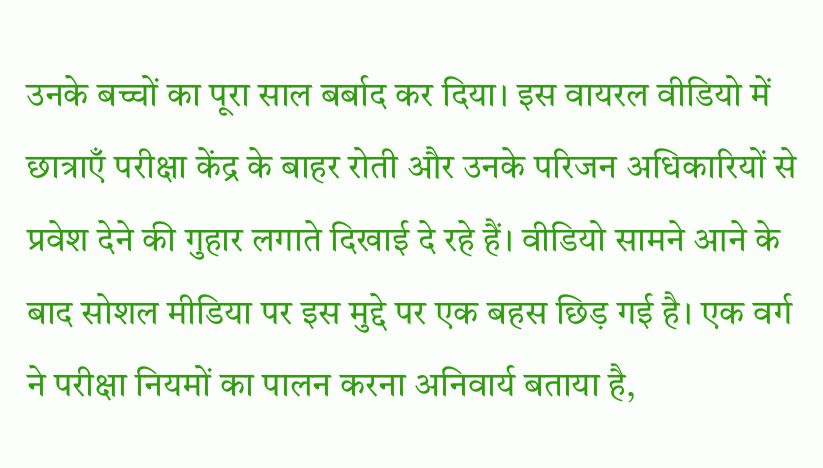उनके बच्चों का पूरा साल बर्बाद कर दिया। इस वायरल वीडियो में छात्राएँ परीक्षा केंद्र के बाहर रोती और उनके परिजन अधिकारियों से प्रवेश देने की गुहार लगाते दिखाई दे रहे हैं। वीडियो सामने आने के बाद सोशल मीडिया पर इस मुद्दे पर एक बहस छिड़ गई है। एक वर्ग ने परीक्षा नियमों का पालन करना अनिवार्य बताया है,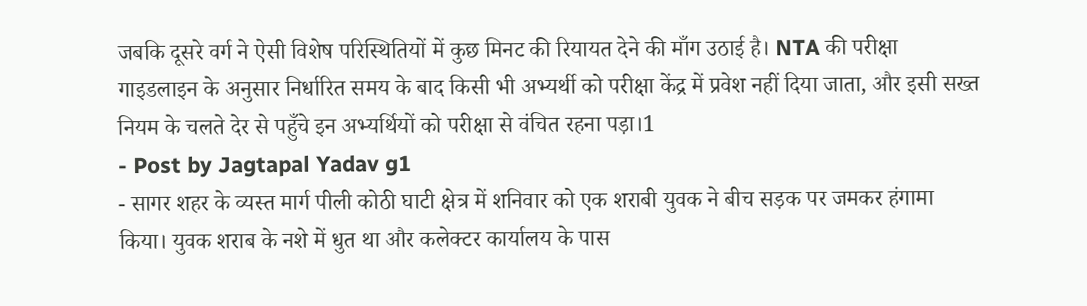जबकि दूसरे वर्ग ने ऐसी विशेष परिस्थितियों में कुछ मिनट की रियायत देने की माँग उठाई है। NTA की परीक्षा गाइडलाइन के अनुसार निर्धारित समय के बाद किसी भी अभ्यर्थी को परीक्षा केंद्र में प्रवेश नहीं दिया जाता, और इसी सख्त नियम के चलते देर से पहुँचे इन अभ्यर्थियों को परीक्षा से वंचित रहना पड़ा।1
- Post by Jagtapal Yadav g1
- सागर शहर के व्यस्त मार्ग पीली कोठी घाटी क्षेत्र में शनिवार को एक शराबी युवक ने बीच सड़क पर जमकर हंगामा किया। युवक शराब के नशे में धुत था और कलेक्टर कार्यालय के पास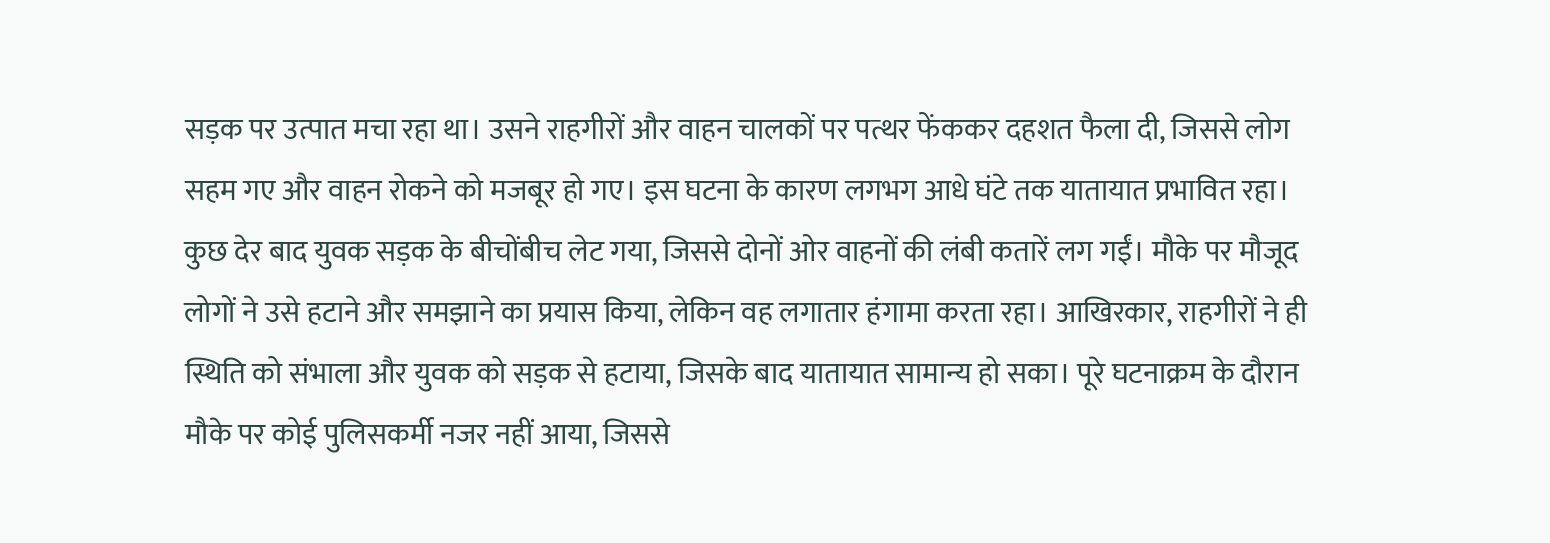सड़क पर उत्पात मचा रहा था। उसने राहगीरों और वाहन चालकों पर पत्थर फेंककर दहशत फैला दी, जिससे लोग सहम गए और वाहन रोकने को मजबूर हो गए। इस घटना के कारण लगभग आधे घंटे तक यातायात प्रभावित रहा। कुछ देर बाद युवक सड़क के बीचोंबीच लेट गया, जिससे दोनों ओर वाहनों की लंबी कतारें लग गईं। मौके पर मौजूद लोगों ने उसे हटाने और समझाने का प्रयास किया, लेकिन वह लगातार हंगामा करता रहा। आखिरकार, राहगीरों ने ही स्थिति को संभाला और युवक को सड़क से हटाया, जिसके बाद यातायात सामान्य हो सका। पूरे घटनाक्रम के दौरान मौके पर कोई पुलिसकर्मी नजर नहीं आया, जिससे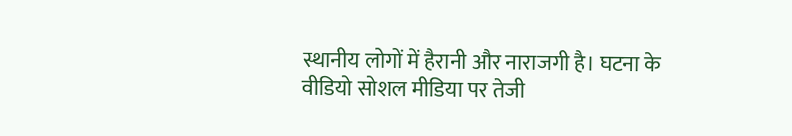स्थानीय लोगों में हैरानी और नाराजगी है। घटना के वीडियो सोशल मीडिया पर तेजी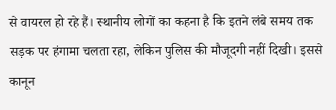से वायरल हो रहे हैं। स्थानीय लोगों का कहना है कि इतने लंबे समय तक सड़क पर हंगामा चलता रहा, लेकिन पुलिस की मौजूदगी नहीं दिखी। इससे कानून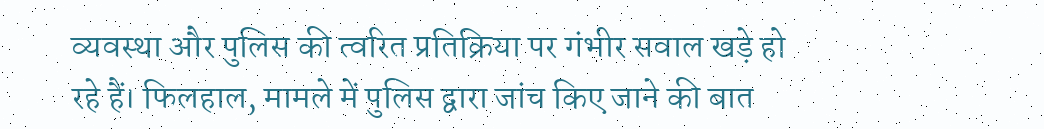व्यवस्था और पुलिस की त्वरित प्रतिक्रिया पर गंभीर सवाल खड़े हो रहे हैं। फिलहाल, मामले में पुलिस द्वारा जांच किए जाने की बात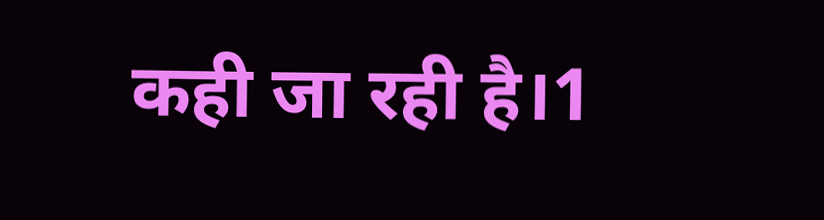कही जा रही है।1